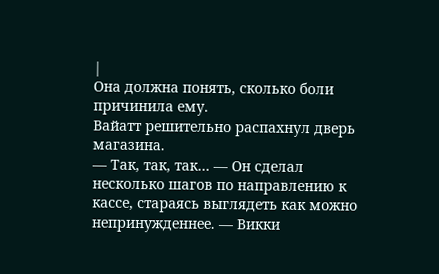|
Она должна понять, сколько боли причинила ему.
Вайатт решительно распахнул дверь магазина.
— Так, так, так… — Он сделал несколько шагов по направлению к кассе, стараясь выглядеть как можно непринужденнее. — Викки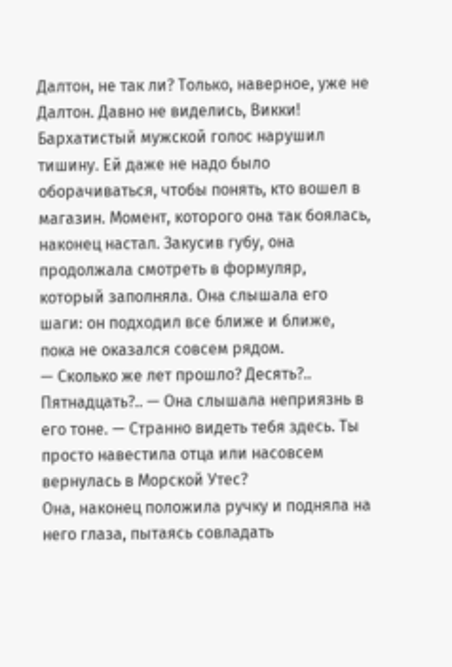Далтон, не так ли? Только, наверное, уже не Далтон. Давно не виделись, Викки!
Бархатистый мужской голос нарушил тишину. Ей даже не надо было оборачиваться, чтобы понять, кто вошел в магазин. Момент, которого она так боялась, наконец настал. Закусив губу, она продолжала смотреть в формуляр, который заполняла. Она слышала его шаги: он подходил все ближе и ближе, пока не оказался совсем рядом.
— Сколько же лет прошло? Десять?.. Пятнадцать?.. — Она слышала неприязнь в его тоне. — Странно видеть тебя здесь. Ты просто навестила отца или насовсем вернулась в Морской Утес?
Она, наконец положила ручку и подняла на него глаза, пытаясь совладать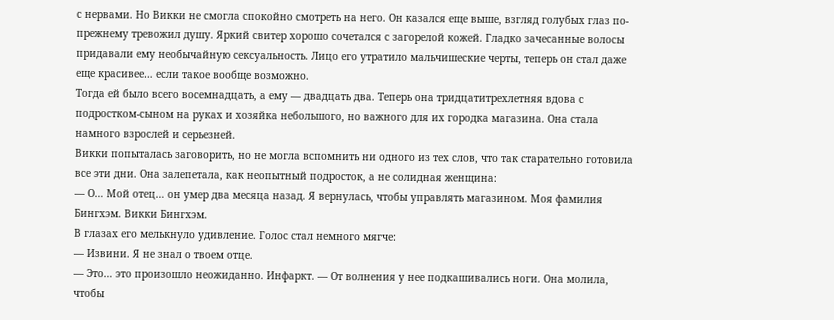с нервами. Но Викки не смогла спокойно смотреть на него. Он казался еще выше, взгляд голубых глаз по-прежнему тревожил душу. Яркий свитер хорошо сочетался с загорелой кожей. Гладко зачесанные волосы придавали ему необычайную сексуальность. Лицо его утратило мальчишеские черты, теперь он стал даже еще красивее… если такое вообще возможно.
Тогда ей было всего восемнадцать, а ему — двадцать два. Теперь она тридцатитрехлетняя вдова с подростком-сыном на руках и хозяйка небольшого, но важного для их городка магазина. Она стала намного взрослей и серьезней.
Викки попыталась заговорить, но не могла вспомнить ни одного из тех слов, что так старательно готовила все эти дни. Она залепетала, как неопытный подросток, а не солидная женщина:
— О… Мой отец… он умер два месяца назад. Я вернулась, чтобы управлять магазином. Моя фамилия Бингхэм. Викки Бингхэм.
В глазах его мелькнуло удивление. Голос стал немного мягче:
— Извини. Я не знал о твоем отце.
— Это… это произошло неожиданно. Инфаркт. — От волнения у нее подкашивались ноги. Она молила, чтобы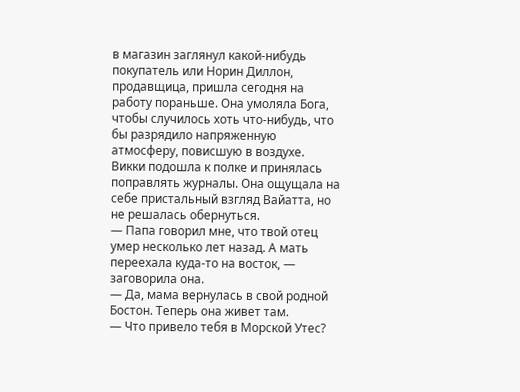в магазин заглянул какой-нибудь покупатель или Норин Диллон, продавщица, пришла сегодня на работу пораньше. Она умоляла Бога, чтобы случилось хоть что-нибудь, что бы разрядило напряженную атмосферу, повисшую в воздухе.
Викки подошла к полке и принялась поправлять журналы. Она ощущала на себе пристальный взгляд Вайатта, но не решалась обернуться.
— Папа говорил мне, что твой отец умер несколько лет назад. А мать переехала куда-то на восток, — заговорила она.
— Да, мама вернулась в свой родной Бостон. Теперь она живет там.
— Что привело тебя в Морской Утес?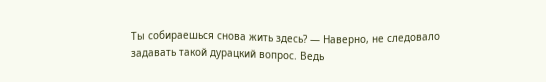Ты собираешься снова жить здесь? — Наверно, не следовало задавать такой дурацкий вопрос. Ведь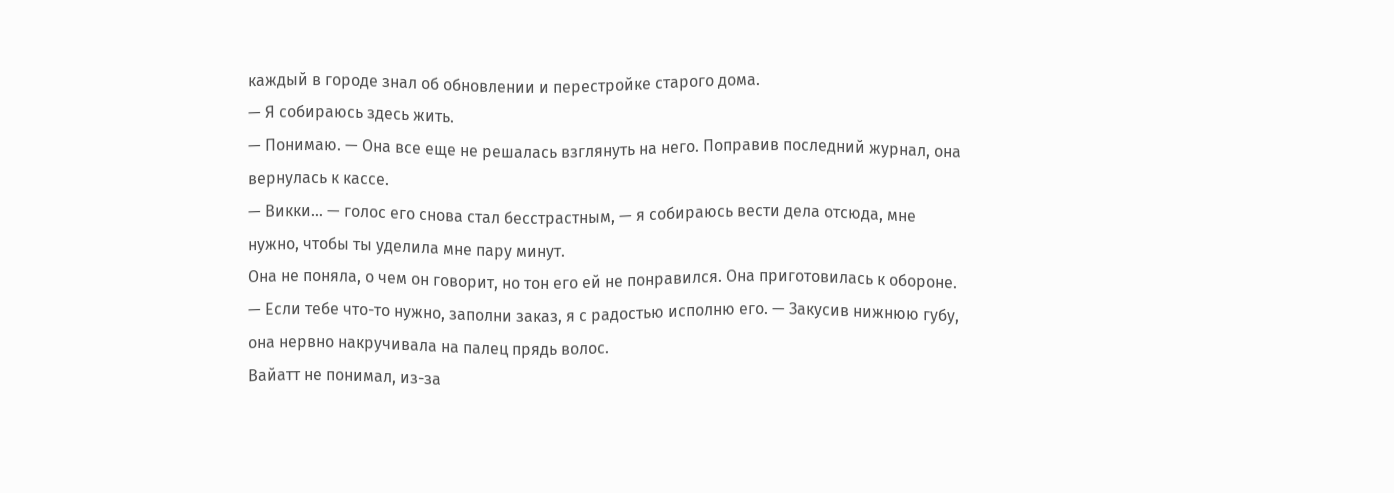каждый в городе знал об обновлении и перестройке старого дома.
— Я собираюсь здесь жить.
— Понимаю. — Она все еще не решалась взглянуть на него. Поправив последний журнал, она вернулась к кассе.
— Викки… — голос его снова стал бесстрастным, — я собираюсь вести дела отсюда, мне нужно, чтобы ты уделила мне пару минут.
Она не поняла, о чем он говорит, но тон его ей не понравился. Она приготовилась к обороне.
— Если тебе что-то нужно, заполни заказ, я с радостью исполню его. — Закусив нижнюю губу, она нервно накручивала на палец прядь волос.
Вайатт не понимал, из-за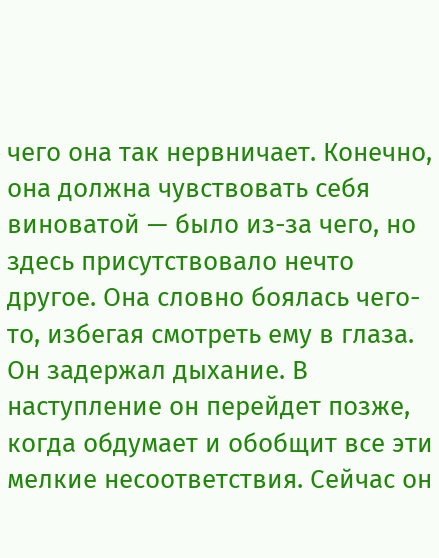чего она так нервничает. Конечно, она должна чувствовать себя виноватой — было из-за чего, но здесь присутствовало нечто другое. Она словно боялась чего-то, избегая смотреть ему в глаза.
Он задержал дыхание. В наступление он перейдет позже, когда обдумает и обобщит все эти мелкие несоответствия. Сейчас он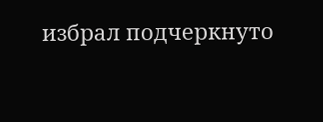избрал подчеркнуто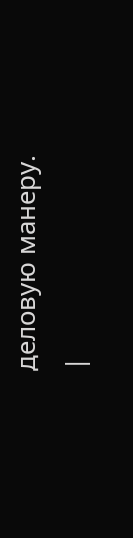деловую манеру. |